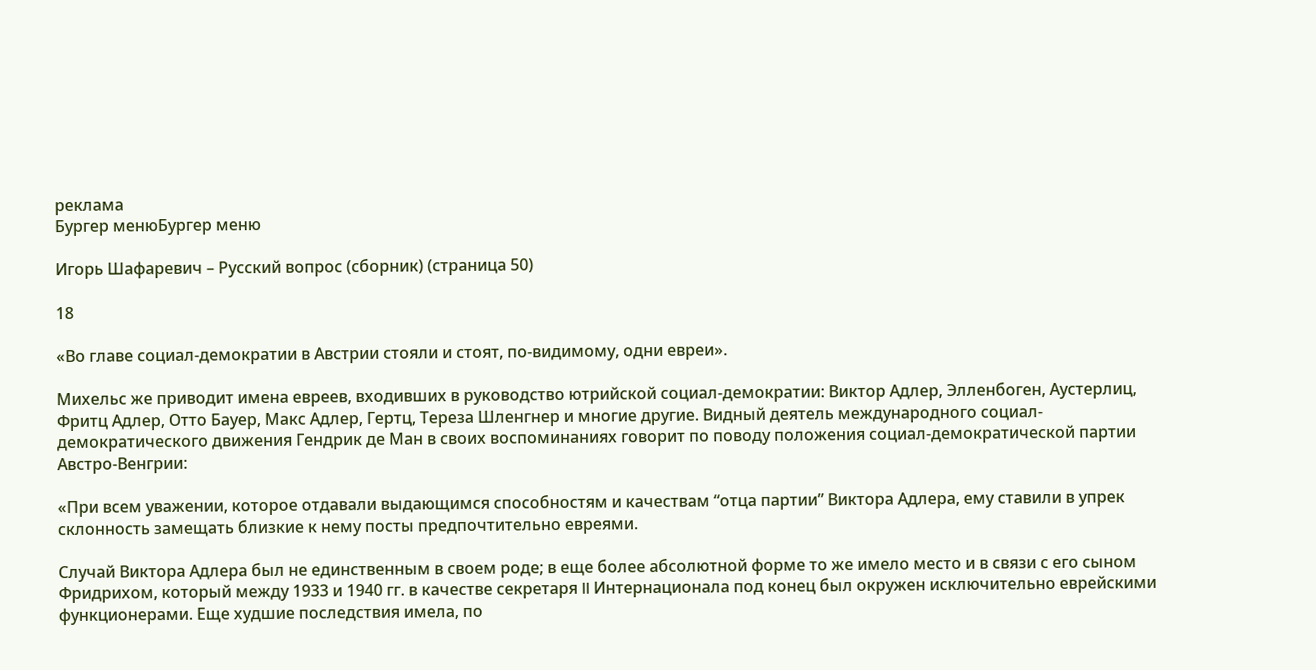реклама
Бургер менюБургер меню

Игорь Шафаревич – Русский вопрос (сборник) (страница 50)

18

«Во главе социал-демократии в Австрии стояли и стоят, по-видимому, одни евреи».

Михельс же приводит имена евреев, входивших в руководство ютрийской социал-демократии: Виктор Адлер, Элленбоген, Аустерлиц, Фритц Адлер, Отто Бауер, Макс Адлер, Гертц, Тереза Шленгнер и многие другие. Видный деятель международного социал-демократического движения Гендрик де Ман в своих воспоминаниях говорит по поводу положения социал-демократической партии Австро-Венгрии:

«При всем уважении, которое отдавали выдающимся способностям и качествам “отца партии” Виктора Адлера, ему ставили в упрек склонность замещать близкие к нему посты предпочтительно евреями.

Случай Виктора Адлера был не единственным в своем роде; в еще более абсолютной форме то же имело место и в связи с его сыном Фридрихом, который между 1933 и 1940 гг. в качестве секретаря II Интернационала под конец был окружен исключительно еврейскими функционерами. Еще худшие последствия имела, по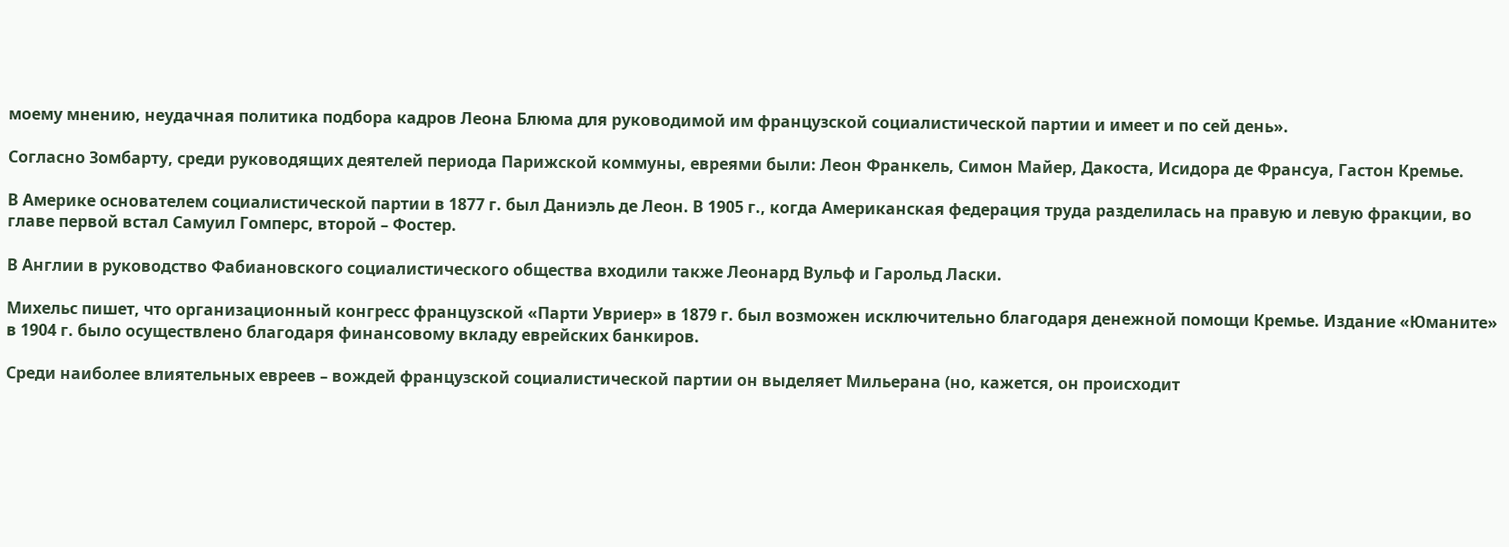моему мнению, неудачная политика подбора кадров Леона Блюма для руководимой им французской социалистической партии и имеет и по сей день».

Согласно Зомбарту, среди руководящих деятелей периода Парижской коммуны, евреями были: Леон Франкель, Симон Майер, Дакоста, Исидора де Франсуа, Гастон Кремье.

В Америке основателем социалистической партии в 1877 г. был Даниэль де Леон. В 1905 г., когда Американская федерация труда разделилась на правую и левую фракции, во главе первой встал Самуил Гомперс, второй – Фостер.

В Англии в руководство Фабиановского социалистического общества входили также Леонард Вульф и Гарольд Ласки.

Михельс пишет, что организационный конгресс французской «Парти Увриер» в 1879 г. был возможен исключительно благодаря денежной помощи Кремье. Издание «Юманите» в 1904 г. было осуществлено благодаря финансовому вкладу еврейских банкиров.

Среди наиболее влиятельных евреев – вождей французской социалистической партии он выделяет Мильерана (но, кажется, он происходит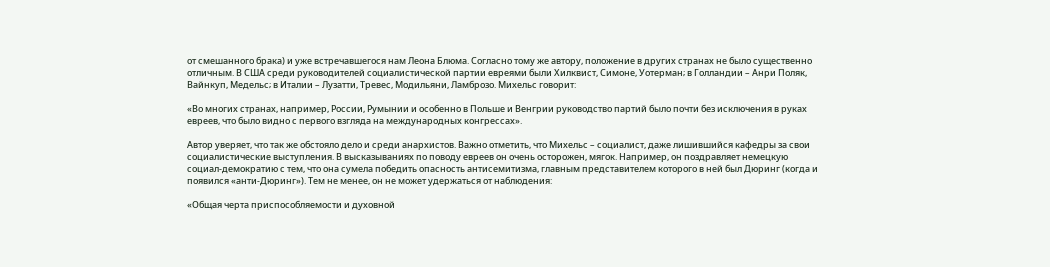от смешанного брака) и уже встречавшегося нам Леона Блюма. Согласно тому же автору, положение в других странах не было существенно отличным. В США среди руководителей социалистической партии евреями были Хилквист, Симоне, Уотерман; в Голландии – Анри Поляк, Вайнкуп, Медельс; в Италии – Лузатти, Тревес, Модильяни, Ламброзо. Михельс говорит:

«Во многих странах, например, России, Румынии и особенно в Польше и Венгрии руководство партий было почти без исключения в руках евреев, что было видно с первого взгляда на международных конгрессах».

Автор уверяет, что так же обстояло дело и среди анархистов. Важно отметить, что Михельс – социалист, даже лишившийся кафедры за свои социалистические выступления. В высказываниях по поводу евреев он очень осторожен, мягок. Например, он поздравляет немецкую социал-демократию с тем, что она сумела победить опасность антисемитизма, главным представителем которого в ней был Дюринг (когда и появился «анти-Дюринг»). Тем не менее, он не может удержаться от наблюдения:

«Общая черта приспособляемости и духовной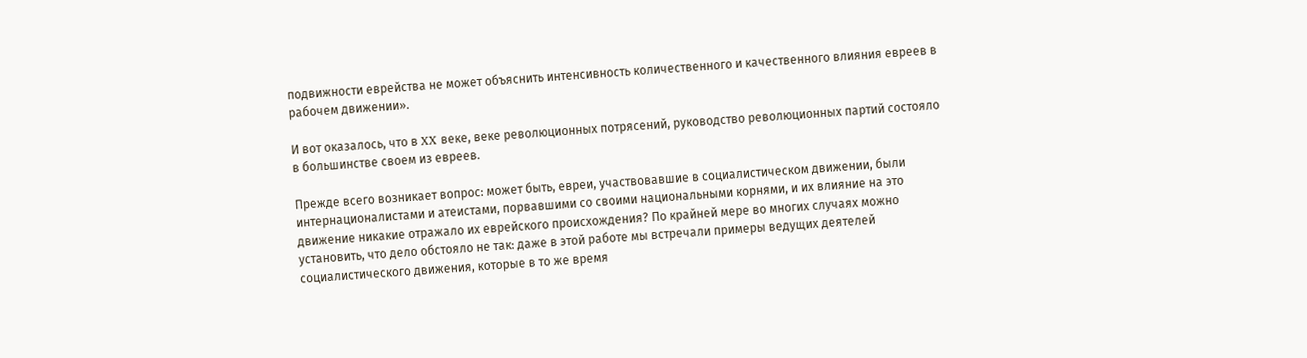подвижности еврейства не может объяснить интенсивность количественного и качественного влияния евреев в рабочем движении».

И вот оказалось, что в XX веке, веке революционных потрясений, руководство революционных партий состояло в большинстве своем из евреев.

Прежде всего возникает вопрос: может быть, евреи, участвовавшие в социалистическом движении, были интернационалистами и атеистами, порвавшими со своими национальными корнями, и их влияние на это движение никакие отражало их еврейского происхождения? По крайней мере во многих случаях можно установить, что дело обстояло не так: даже в этой работе мы встречали примеры ведущих деятелей социалистического движения, которые в то же время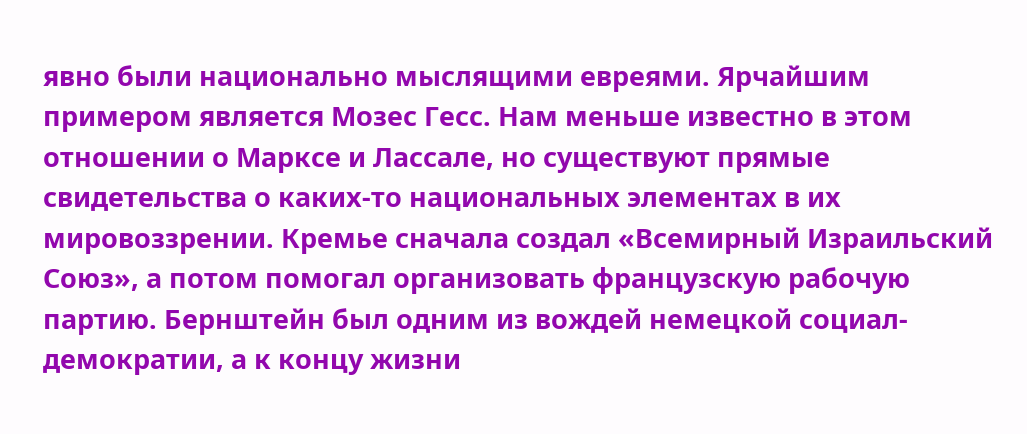явно были национально мыслящими евреями. Ярчайшим примером является Мозес Гесс. Нам меньше известно в этом отношении о Марксе и Лассале, но существуют прямые свидетельства о каких-то национальных элементах в их мировоззрении. Кремье сначала создал «Всемирный Израильский Союз», а потом помогал организовать французскую рабочую партию. Бернштейн был одним из вождей немецкой социал-демократии, а к концу жизни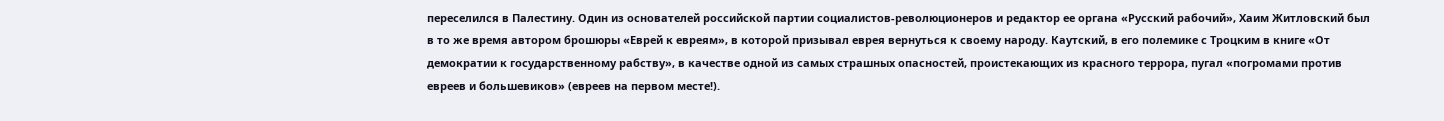переселился в Палестину. Один из основателей российской партии социалистов-революционеров и редактор ее органа «Русский рабочий», Хаим Житловский был в то же время автором брошюры «Еврей к евреям», в которой призывал еврея вернуться к своему народу. Каутский, в его полемике с Троцким в книге «От демократии к государственному рабству», в качестве одной из самых страшных опасностей, проистекающих из красного террора, пугал «погромами против евреев и большевиков» (евреев на первом месте!).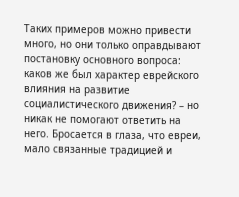Таких примеров можно привести много, но они только оправдывают постановку основного вопроса: каков же был характер еврейского влияния на развитие социалистического движения? – но никак не помогают ответить на него. Бросается в глаза, что евреи, мало связанные традицией и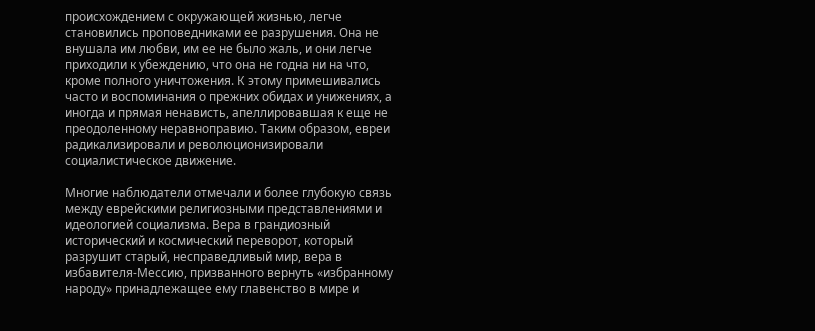происхождением с окружающей жизнью, легче становились проповедниками ее разрушения. Она не внушала им любви, им ее не было жаль, и они легче приходили к убеждению, что она не годна ни на что, кроме полного уничтожения. К этому примешивались часто и воспоминания о прежних обидах и унижениях, а иногда и прямая ненависть, апеллировавшая к еще не преодоленному неравноправию. Таким образом, евреи радикализировали и революционизировали социалистическое движение.

Многие наблюдатели отмечали и более глубокую связь между еврейскими религиозными представлениями и идеологией социализма. Вера в грандиозный исторический и космический переворот, который разрушит старый, несправедливый мир, вера в избавителя-Мессию, призванного вернуть «избранному народу» принадлежащее ему главенство в мире и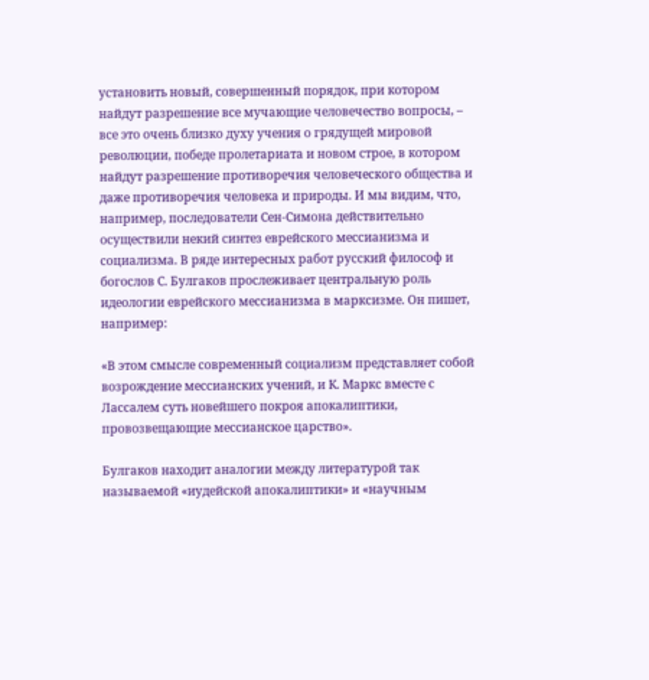установить новый, совершенный порядок, при котором найдут разрешение все мучающие человечество вопросы, – все это очень близко духу учения о грядущей мировой революции, победе пролетариата и новом строе, в котором найдут разрешение противоречия человеческого общества и даже противоречия человека и природы. И мы видим, что, например, последователи Сен-Симона действительно осуществили некий синтез еврейского мессианизма и социализма. В ряде интересных работ русский философ и богослов С. Булгаков прослеживает центральную роль идеологии еврейского мессианизма в марксизме. Он пишет, например:

«В этом смысле современный социализм представляет собой возрождение мессианских учений, и К. Маркс вместе с Лассалем суть новейшего покроя апокалиптики, провозвещающие мессианское царство».

Булгаков находит аналогии между литературой так называемой «иудейской апокалиптики» и «научным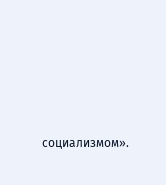социализмом».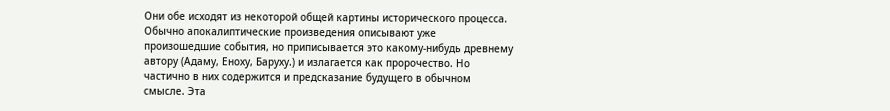Они обе исходят из некоторой общей картины исторического процесса. Обычно апокалиптические произведения описывают уже произошедшие события, но приписывается это какому-нибудь древнему автору (Адаму, Еноху, Баруху.) и излагается как пророчество. Но частично в них содержится и предсказание будущего в обычном смысле. Эта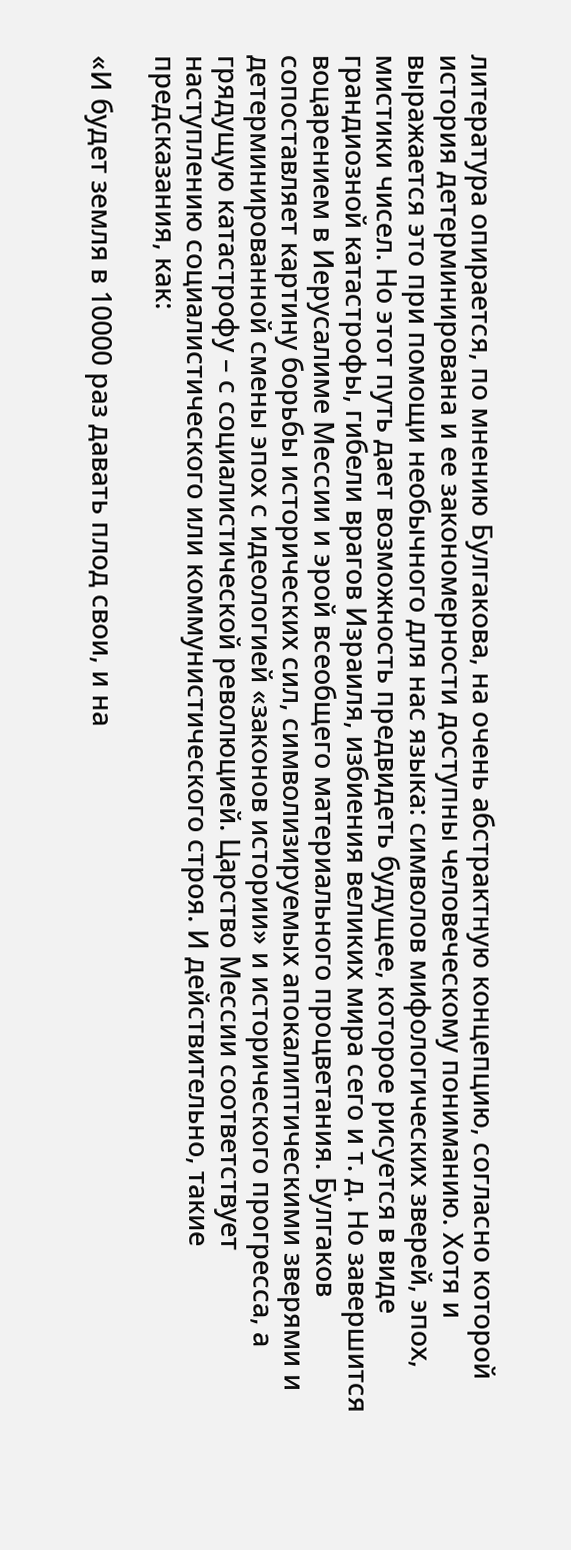литература опирается, по мнению Булгакова, на очень абстрактную концепцию, согласно которой история детерминирована и ее закономерности доступны человеческому пониманию. Хотя и выражается это при помощи необычного для нас языка: символов мифологических зверей, эпох, мистики чисел. Но этот путь дает возможность предвидеть будущее, которое рисуется в виде грандиозной катастрофы, гибели врагов Израиля, избиения великих мира сего и т. д. Но завершится воцарением в Иерусалиме Мессии и эрой всеобщего материального процветания. Булгаков сопоставляет картину борьбы исторических сил, символизируемых апокалиптическими зверями и детерминированной смены эпох с идеологией «законов истории» и исторического прогресса, а грядущую катастрофу – с социалистической революцией. Царство Мессии соответствует наступлению социалистического или коммунистического строя. И действительно, такие предсказания, как:

«И будет земля в 10000 раз давать плод свои, и на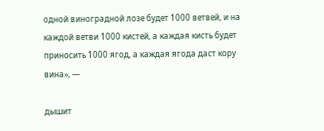одной виноградной лозе будет 1000 ветвей, и на каждой ветви 1000 кистей, а каждая кисть будет приносить 1000 ягод, а каждая ягода даст кору вина», —

дышит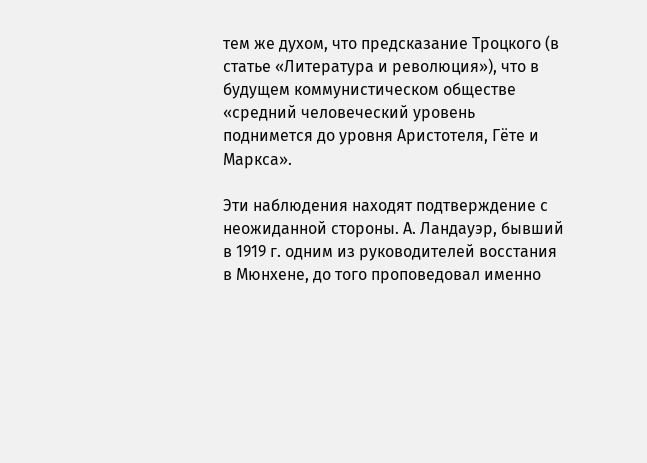тем же духом, что предсказание Троцкого (в статье «Литература и революция»), что в будущем коммунистическом обществе «средний человеческий уровень поднимется до уровня Аристотеля, Гёте и Маркса».

Эти наблюдения находят подтверждение с неожиданной стороны. А. Ландауэр, бывший в 1919 г. одним из руководителей восстания в Мюнхене, до того проповедовал именно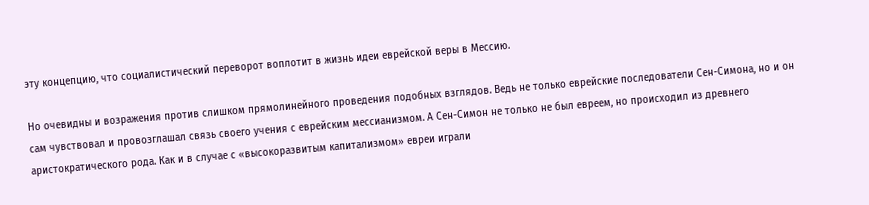эту концепцию, что социалистический переворот воплотит в жизнь идеи еврейской веры в Мессию.

Но очевидны и возражения против слишком прямолинейного проведения подобных взглядов. Ведь не только еврейские последователи Сен-Симона, но и он сам чувствовал и провозглашал связь своего учения с еврейским мессианизмом. А Сен-Симон не только не был евреем, но происходил из древнего аристократического рода. Как и в случае с «высокоразвитым капитализмом» евреи играли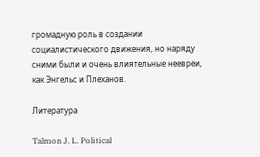громадную роль в создании социалистического движения, но наряду сними были и очень влиятельные неевреи, как Энгельс и Плеханов.

Литература

Talmon J. L. Political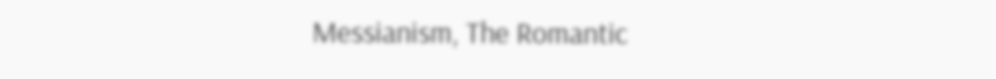Messianism, The Romantic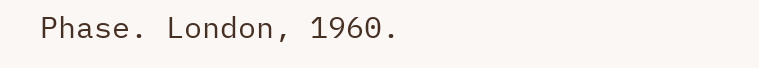Phase. London, 1960.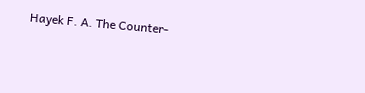Hayek F. A. The Counter-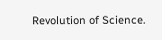Revolution of Science.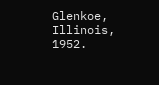Glenkoe, Illinois, 1952.